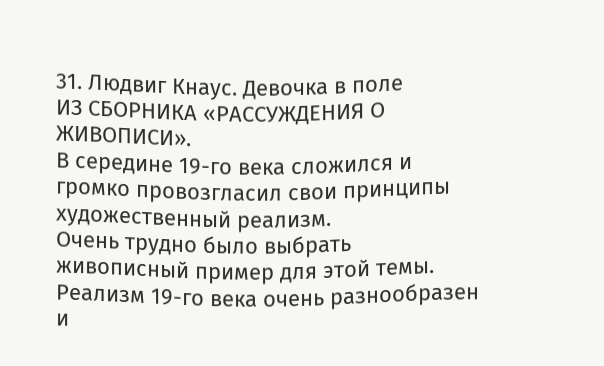31. Людвиг Кнаус. Девочка в поле
ИЗ СБОРНИКА «РАССУЖДЕНИЯ О ЖИВОПИСИ».
В середине 19-го века сложился и громко провозгласил свои принципы художественный реализм.
Очень трудно было выбрать живописный пример для этой темы. Реализм 19-го века очень разнообразен и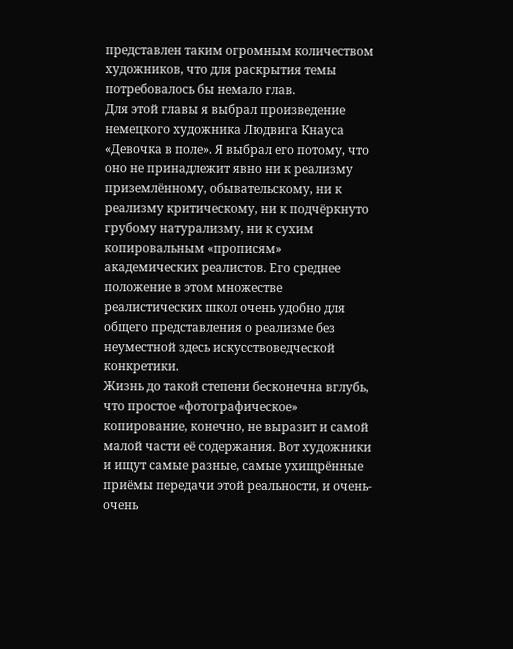представлен таким огромным количеством художников, что для раскрытия темы потребовалось бы немало глав.
Для этой главы я выбрал произведение немецкого художника Людвига Кнауса «Девочка в поле». Я выбрал его потому, что оно не принадлежит явно ни к реализму приземлённому, обывательскому, ни к реализму критическому, ни к подчёркнуто грубому натурализму, ни к сухим копировальным «прописям» академических реалистов. Его среднее положение в этом множестве реалистических школ очень удобно для общего представления о реализме без неуместной здесь искусствоведческой конкретики.
Жизнь до такой степени бесконечна вглубь, что простое «фотографическое» копирование, конечно, не выразит и самой малой части её содержания. Вот художники и ищут самые разные, самые ухищрённые приёмы передачи этой реальности, и очень-очень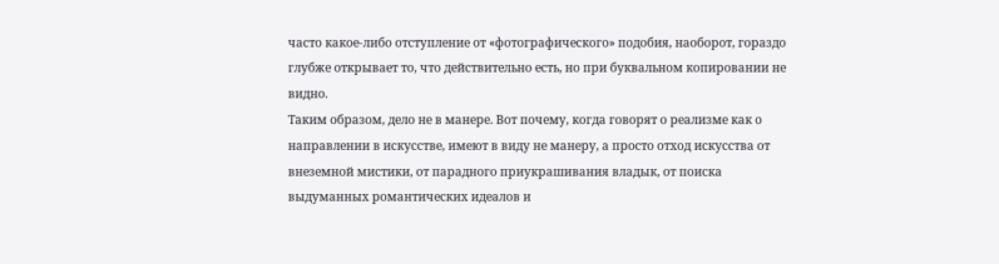часто какое-либо отступление от «фотографического» подобия, наоборот, гораздо глубже открывает то, что действительно есть, но при буквальном копировании не видно.
Таким образом, дело не в манере. Вот почему, когда говорят о реализме как о направлении в искусстве, имеют в виду не манеру, а просто отход искусства от внеземной мистики, от парадного приукрашивания владык, от поиска выдуманных романтических идеалов и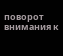поворот внимания к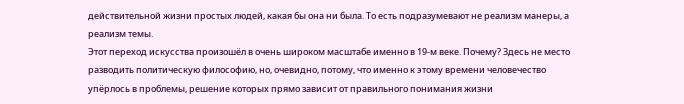действительной жизни простых людей, какая бы она ни была. То есть подразумевают не реализм манеры, а реализм темы.
Этот переход искусства произошёл в очень широком масштабе именно в 19-м веке. Почему? Здесь не место разводить политическую философию, но, очевидно, потому, что именно к этому времени человечество упёрлось в проблемы, решение которых прямо зависит от правильного понимания жизни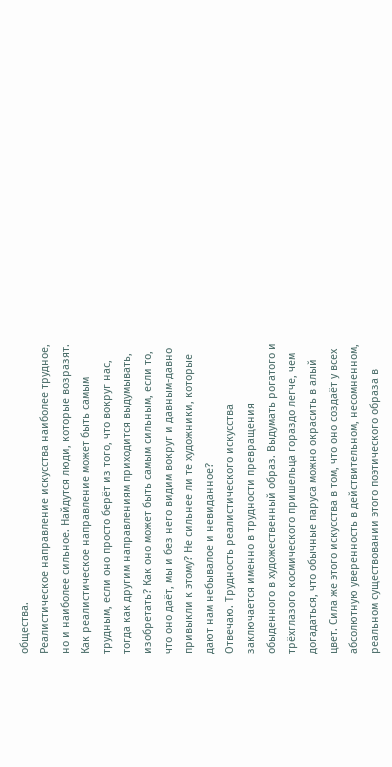общества.
Реалистическое направление искусства наиболее трудное, но и наиболее сильное. Найдутся люди, которые возразят. Как реалистическое направление может быть самым трудным, если оно просто берёт из того, что вокруг нас, тогда как другим направлениям приходится выдумывать, изобретать? Как оно может быть самым сильным, если то, что оно даёт, мы и без него видим вокруг и давным-давно привыкли к этому? Не сильнее ли те художники, которые дают нам небывалое и невиданное?
Отвечаю. Трудность реалистического искусства заключается именно в трудности превращения обыденного в художественный образ. Выдумать рогатого и трёхглазого космического пришельца гораздо легче, чем догадаться, что обычные паруса можно окрасить в алый цвет. Сила же этого искусства в том, что оно создаёт у всех абсолютную уверенность в действительном, несомненном, реальном существовании этого поэтического образа в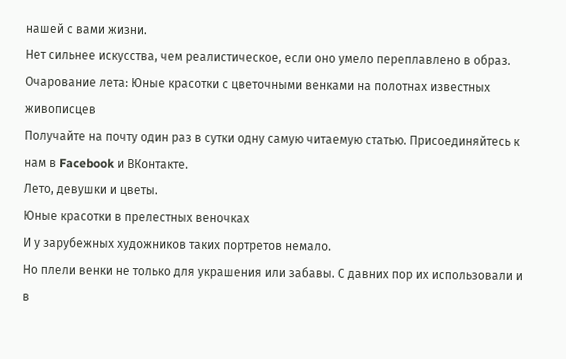нашей с вами жизни.
Нет сильнее искусства, чем реалистическое, если оно умело переплавлено в образ.
Очарование лета: Юные красотки с цветочными венками на полотнах известных живописцев
Получайте на почту один раз в сутки одну самую читаемую статью. Присоединяйтесь к нам в Facebook и ВКонтакте.
Лето, девушки и цветы.
Юные красотки в прелестных веночках
И у зарубежных художников таких портретов немало.
Но плели венки не только для украшения или забавы. С давних пор их использовали и в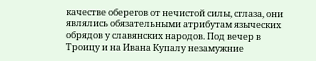качестве оберегов от нечистой силы, сглаза, они являлись обязательными атрибутам языческих обрядов у славянских народов. Под вечер в Троицу и на Ивана Купалу незамужние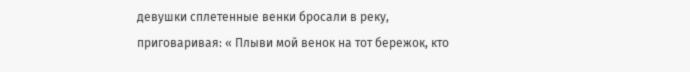девушки сплетенные венки бросали в реку, приговаривая: « Плыви мой венок на тот бережок, кто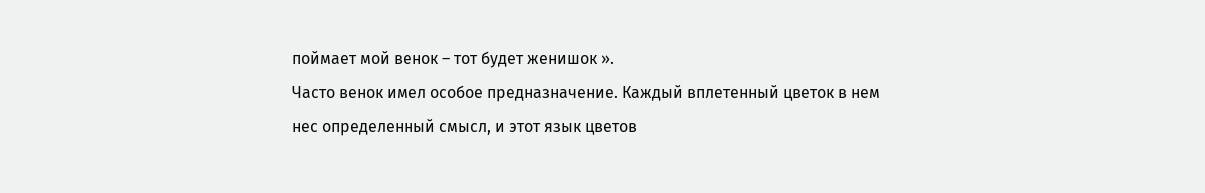поймает мой венок – тот будет женишок ».
Часто венок имел особое предназначение. Каждый вплетенный цветок в нем нес определенный смысл, и этот язык цветов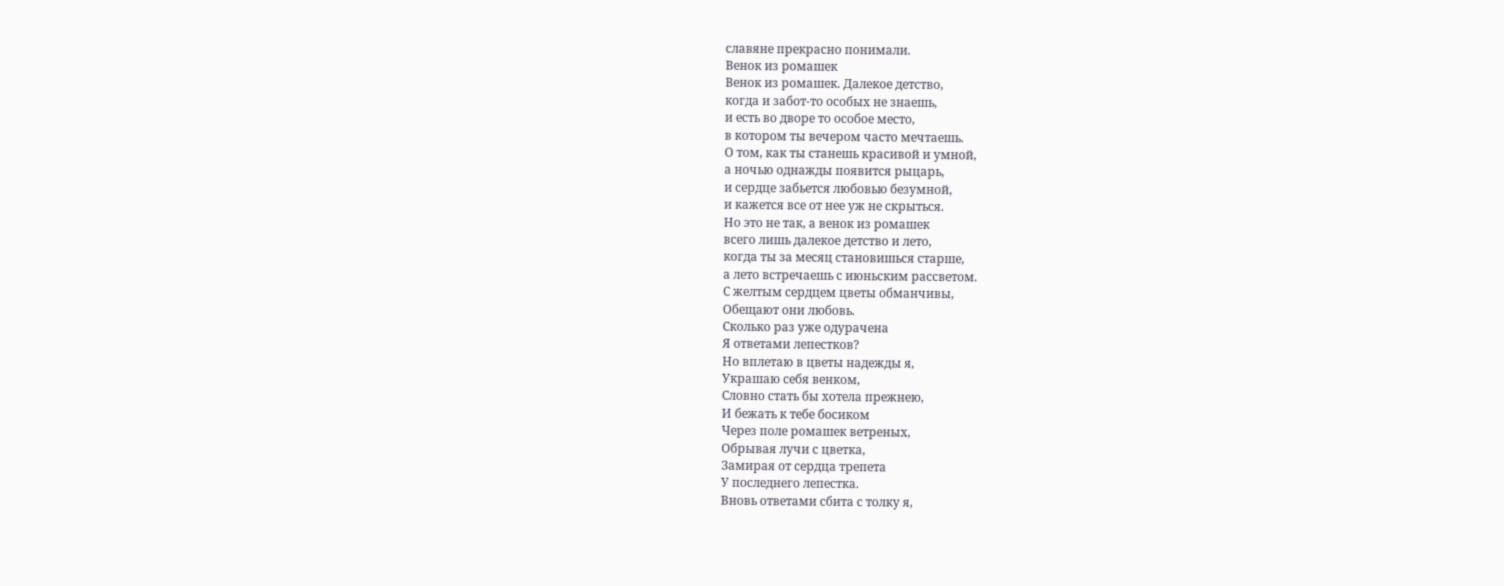славяне прекрасно понимали.
Венок из ромашек
Венок из ромашек. Далекое детство,
когда и забот-то особых не знаешь,
и есть во дворе то особое место,
в котором ты вечером часто мечтаешь.
О том, как ты станешь красивой и умной,
а ночью однажды появится рыцарь,
и сердце забьется любовью безумной,
и кажется все от нее уж не скрыться.
Но это не так, а венок из ромашек
всего лишь далекое детство и лето,
когда ты за месяц становишься старше,
а лето встречаешь с июньским рассветом.
С желтым сердцем цветы обманчивы,
Обещают они любовь.
Сколько раз уже одурачена
Я ответами лепестков?
Но вплетаю в цветы надежды я,
Украшаю себя венком,
Словно стать бы хотела прежнею,
И бежать к тебе босиком
Через поле ромашек ветреных,
Обрывая лучи с цветка,
Замирая от сердца трепета
У последнего лепестка.
Вновь ответами сбита с толку я,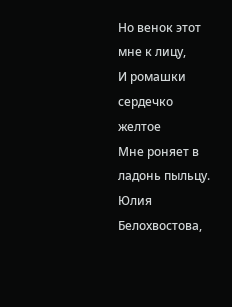Но венок этот мне к лицу,
И ромашки сердечко желтое
Мне роняет в ладонь пыльцу.
Юлия Белохвостова,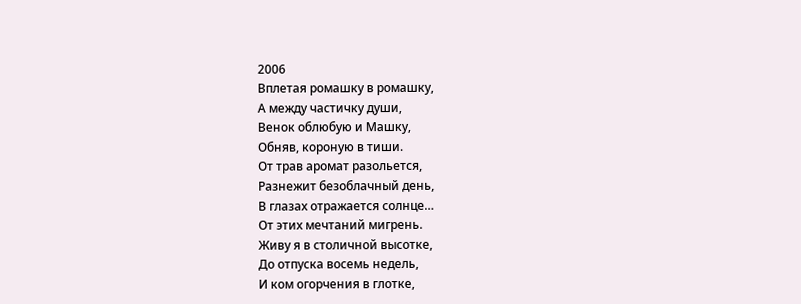2006
Вплетая ромашку в ромашку,
А между частичку души,
Венок облюбую и Машку,
Обняв, короную в тиши.
От трав аромат разольется,
Разнежит безоблачный день,
В глазах отражается солнце…
От этих мечтаний мигрень.
Живу я в столичной высотке,
До отпуска восемь недель,
И ком огорчения в глотке,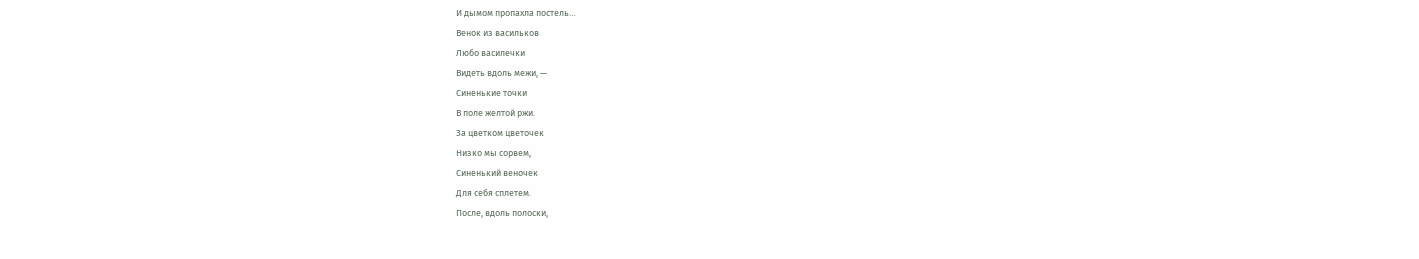И дымом пропахла постель…
Венок из васильков
Любо василечки
Видеть вдоль межи, —
Синенькие точки
В поле желтой ржи.
За цветком цветочек
Низко мы сорвем,
Синенький веночек
Для себя сплетем.
После, вдоль полоски,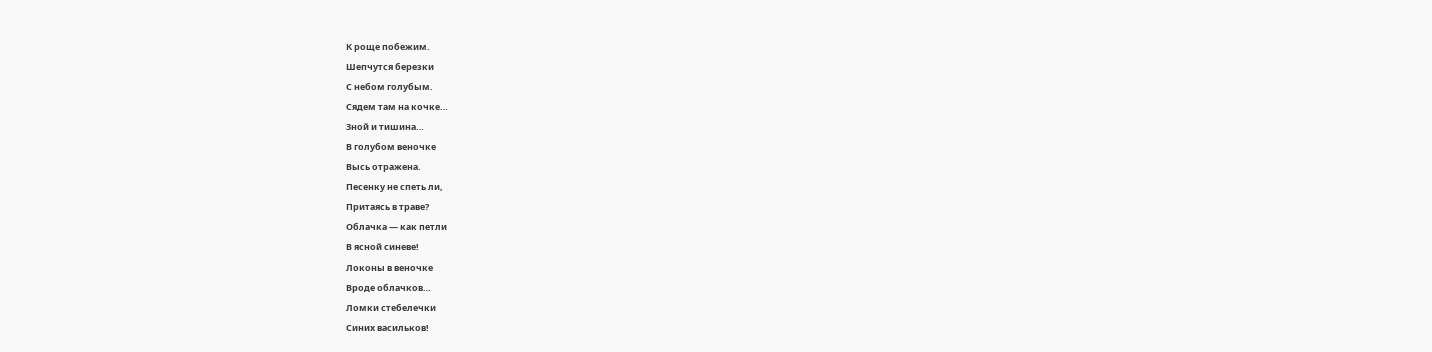К роще побежим.
Шепчутся березки
С небом голубым.
Сядем там на кочке…
Зной и тишина…
В голубом веночке
Высь отражена.
Песенку не спеть ли,
Притаясь в траве?
Облачка — как петли
В ясной синеве!
Локоны в веночке
Вроде облачков…
Ломки стебелечки
Синих васильков!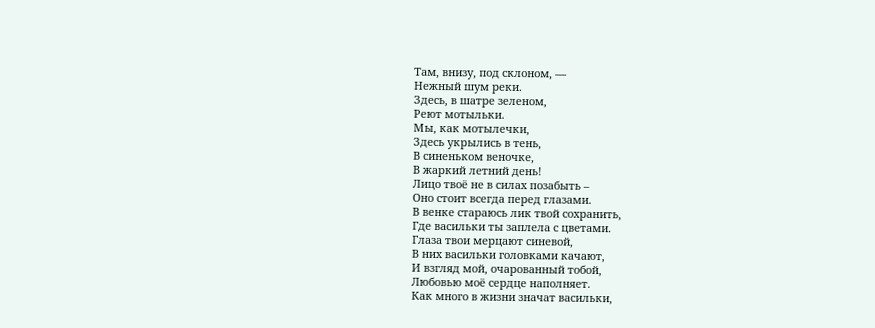Там, внизу, под склоном, —
Нежный шум реки.
Здесь, в шатре зеленом,
Реют мотыльки.
Мы, как мотылечки,
Здесь укрылись в тень,
В синеньком веночке,
В жаркий летний день!
Лицо твоё не в силах позабыть –
Оно стоит всегда перед глазами.
В венке стараюсь лик твой сохранить,
Где васильки ты заплела с цветами.
Глаза твои мерцают синевой,
В них васильки головками качают,
И взгляд мой, очарованный тобой,
Любовью моё сердце наполняет.
Как много в жизни значат васильки,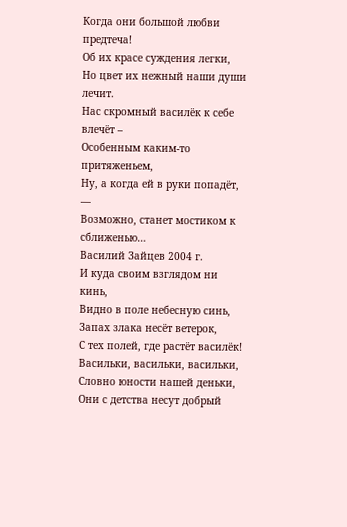Когда они большой любви предтеча!
Об их красе суждения легки,
Но цвет их нежный наши души лечит.
Нас скромный василёк к себе влечёт –
Особенным каким-то притяженьем,
Ну, а когда ей в руки попадёт, —
Возможно, станет мостиком к сближенью…
Василий Зайцев 2004 г.
И куда своим взглядом ни кинь,
Видно в поле небесную синь,
Запах злака несёт ветерок,
С тех полей, где растёт василёк!
Васильки, васильки, васильки,
Словно юности нашей деньки,
Они с детства несут добрый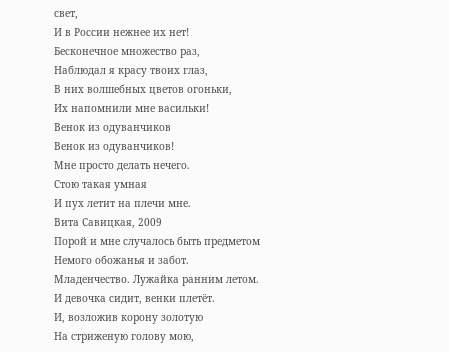свет,
И в России нежнее их нет!
Бесконечное множество раз,
Наблюдал я красу твоих глаз,
В них волшебных цветов огоньки,
Их напомнили мне васильки!
Венок из одуванчиков
Венок из одуванчиков!
Мне просто делать нечего.
Стою такая умная
И пух летит на плечи мне.
Вита Савицкая, 2009
Порой и мне случалось быть предметом
Немого обожанья и забот.
Младенчество. Лужайка ранним летом.
И девочка сидит, венки плетёт.
И, возложив корону золотую
На стриженую голову мою,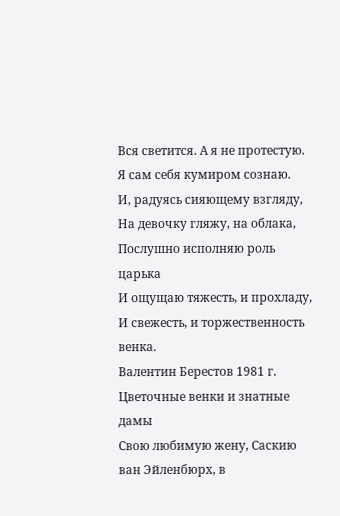Вся светится. А я не протестую.
Я сам себя кумиром сознаю.
И, радуясь сияющему взгляду,
На девочку гляжу, на облака,
Послушно исполняю роль царька
И ощущаю тяжесть, и прохладу,
И свежесть, и торжественность венка.
Валентин Берестов 1981 г.
Цветочные венки и знатные дамы
Свою любимую жену, Саскию ван Эйленбюрх, в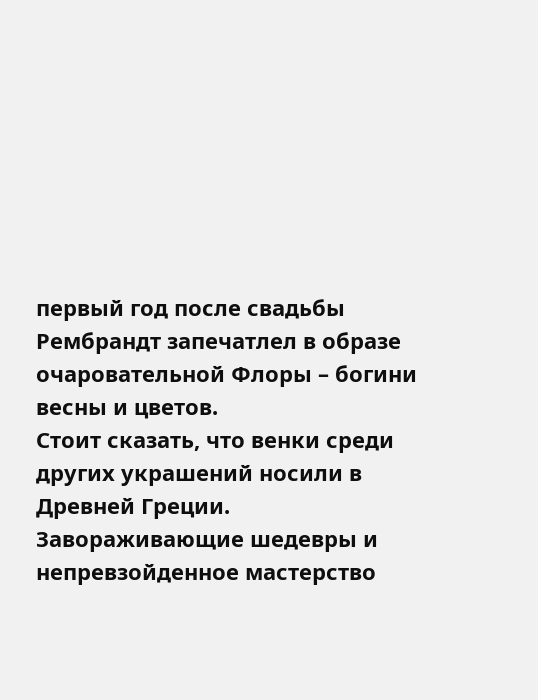первый год после свадьбы Рембрандт запечатлел в образе очаровательной Флоры – богини весны и цветов.
Стоит сказать, что венки среди других украшений носили в Древней Греции. Завораживающие шедевры и непревзойденное мастерство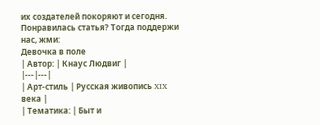их создателей покоряют и сегодня.
Понравилась статья? Тогда поддержи нас, жми:
Девочка в поле
| Автор: | Кнаус Людвиг |
|---|---|
| Арт-стиль | Русская живопись XIX века |
| Тематика: | Быт и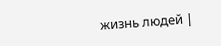жизнь людей |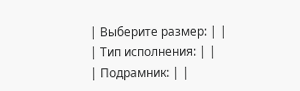| Выберите размер: | |
| Тип исполнения: | |
| Подрамник: | |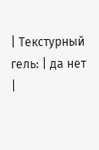| Текстурный гель: | да нет |